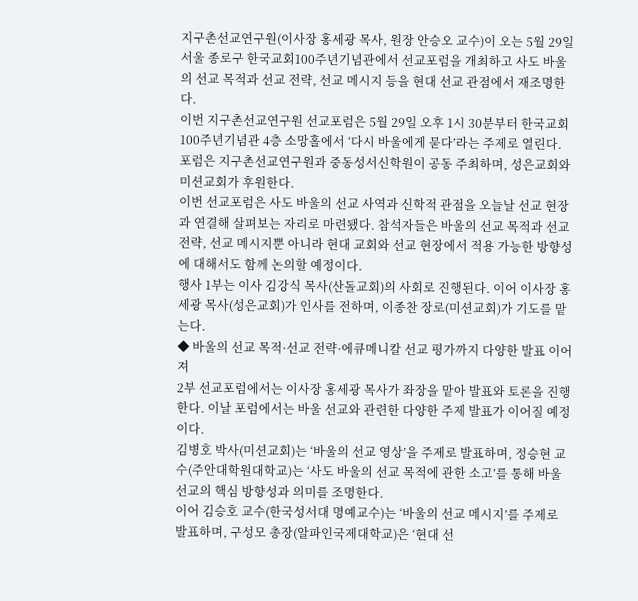지구촌선교연구원(이사장 홍세광 목사, 원장 안승오 교수)이 오는 5월 29일 서울 종로구 한국교회100주년기념관에서 선교포럼을 개최하고 사도 바울의 선교 목적과 선교 전략, 선교 메시지 등을 현대 선교 관점에서 재조명한다.
이번 지구촌선교연구원 선교포럼은 5월 29일 오후 1시 30분부터 한국교회100주년기념관 4층 소망홀에서 ‘다시 바울에게 묻다’라는 주제로 열린다. 포럼은 지구촌선교연구원과 중동성서신학원이 공동 주최하며, 성은교회와 미션교회가 후원한다.
이번 선교포럼은 사도 바울의 선교 사역과 신학적 관점을 오늘날 선교 현장과 연결해 살펴보는 자리로 마련됐다. 참석자들은 바울의 선교 목적과 선교 전략, 선교 메시지뿐 아니라 현대 교회와 선교 현장에서 적용 가능한 방향성에 대해서도 함께 논의할 예정이다.
행사 1부는 이사 김강식 목사(산돌교회)의 사회로 진행된다. 이어 이사장 홍세광 목사(성은교회)가 인사를 전하며, 이종찬 장로(미션교회)가 기도를 맡는다.
◆ 바울의 선교 목적·선교 전략·에큐메니칼 선교 평가까지 다양한 발표 이어져
2부 선교포럼에서는 이사장 홍세광 목사가 좌장을 맡아 발표와 토론을 진행한다. 이날 포럼에서는 바울 선교와 관련한 다양한 주제 발표가 이어질 예정이다.
김병호 박사(미션교회)는 ‘바울의 선교 영상’을 주제로 발표하며, 정승현 교수(주안대학원대학교)는 ‘사도 바울의 선교 목적에 관한 소고’를 통해 바울 선교의 핵심 방향성과 의미를 조명한다.
이어 김승호 교수(한국성서대 명예교수)는 ‘바울의 선교 메시지’를 주제로 발표하며, 구성모 총장(알파인국제대학교)은 ‘현대 선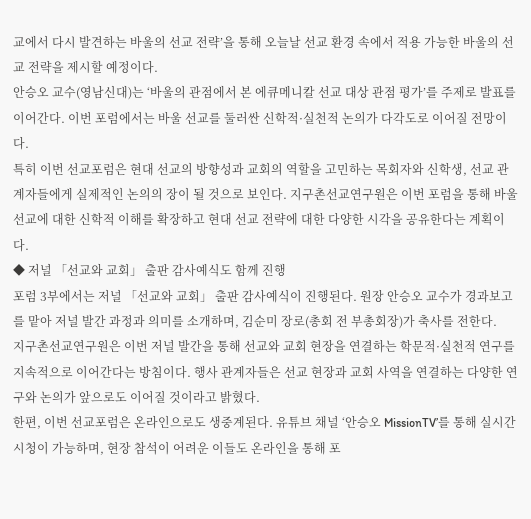교에서 다시 발견하는 바울의 선교 전략’을 통해 오늘날 선교 환경 속에서 적용 가능한 바울의 선교 전략을 제시할 예정이다.
안승오 교수(영남신대)는 ‘바울의 관점에서 본 에큐메니칼 선교 대상 관점 평가’를 주제로 발표를 이어간다. 이번 포럼에서는 바울 선교를 둘러싼 신학적·실천적 논의가 다각도로 이어질 전망이다.
특히 이번 선교포럼은 현대 선교의 방향성과 교회의 역할을 고민하는 목회자와 신학생, 선교 관계자들에게 실제적인 논의의 장이 될 것으로 보인다. 지구촌선교연구원은 이번 포럼을 통해 바울 선교에 대한 신학적 이해를 확장하고 현대 선교 전략에 대한 다양한 시각을 공유한다는 계획이다.
◆ 저널 「선교와 교회」 출판 감사예식도 함께 진행
포럼 3부에서는 저널 「선교와 교회」 출판 감사예식이 진행된다. 원장 안승오 교수가 경과보고를 맡아 저널 발간 과정과 의미를 소개하며, 김순미 장로(총회 전 부총회장)가 축사를 전한다.
지구촌선교연구원은 이번 저널 발간을 통해 선교와 교회 현장을 연결하는 학문적·실천적 연구를 지속적으로 이어간다는 방침이다. 행사 관계자들은 선교 현장과 교회 사역을 연결하는 다양한 연구와 논의가 앞으로도 이어질 것이라고 밝혔다.
한편, 이번 선교포럼은 온라인으로도 생중계된다. 유튜브 채널 ‘안승오 MissionTV’를 통해 실시간 시청이 가능하며, 현장 참석이 어려운 이들도 온라인을 통해 포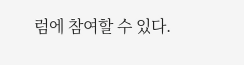럼에 참여할 수 있다.